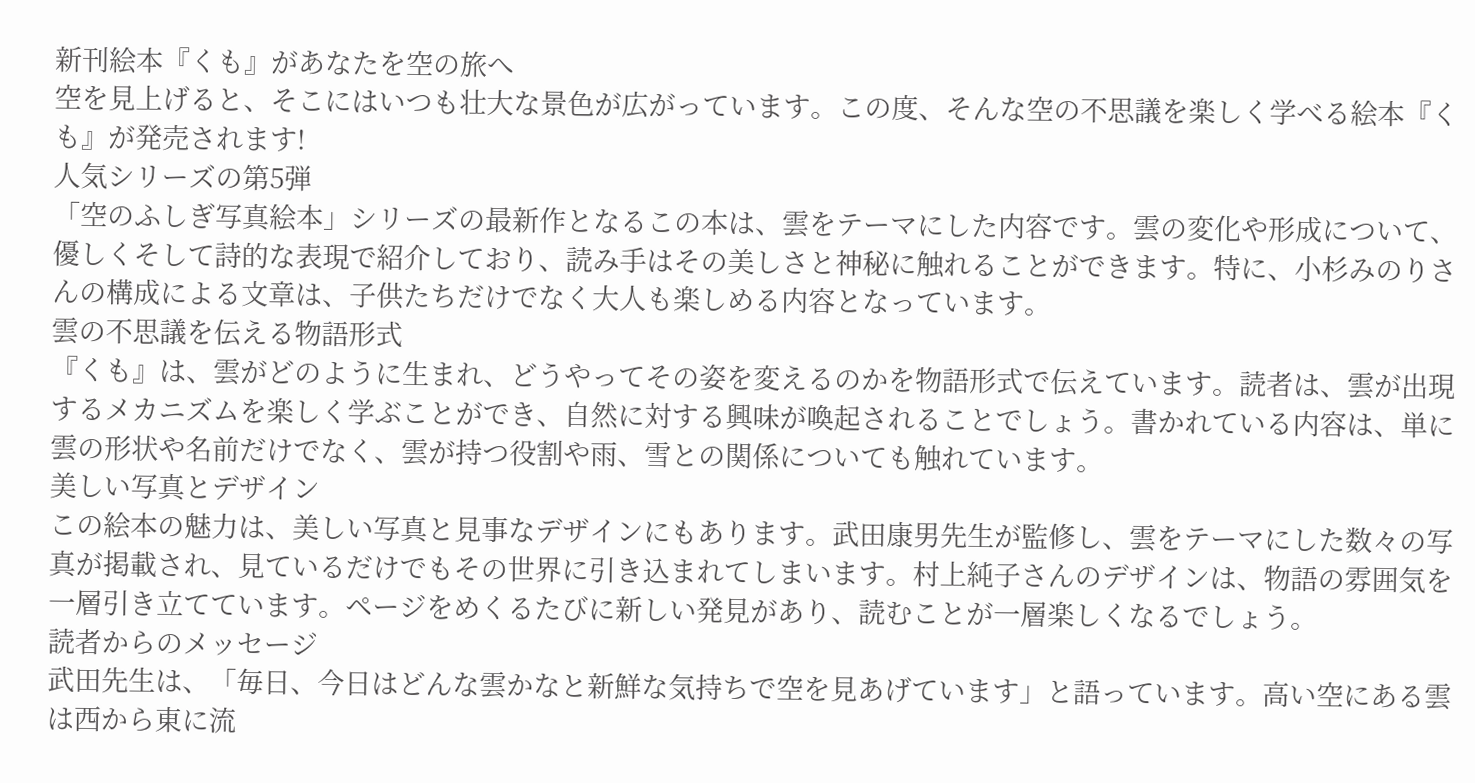新刊絵本『くも』があなたを空の旅へ
空を見上げると、そこにはいつも壮大な景色が広がっています。この度、そんな空の不思議を楽しく学べる絵本『くも』が発売されます!
人気シリーズの第5弾
「空のふしぎ写真絵本」シリーズの最新作となるこの本は、雲をテーマにした内容です。雲の変化や形成について、優しくそして詩的な表現で紹介しており、読み手はその美しさと神秘に触れることができます。特に、小杉みのりさんの構成による文章は、子供たちだけでなく大人も楽しめる内容となっています。
雲の不思議を伝える物語形式
『くも』は、雲がどのように生まれ、どうやってその姿を変えるのかを物語形式で伝えています。読者は、雲が出現するメカニズムを楽しく学ぶことができ、自然に対する興味が喚起されることでしょう。書かれている内容は、単に雲の形状や名前だけでなく、雲が持つ役割や雨、雪との関係についても触れています。
美しい写真とデザイン
この絵本の魅力は、美しい写真と見事なデザインにもあります。武田康男先生が監修し、雲をテーマにした数々の写真が掲載され、見ているだけでもその世界に引き込まれてしまいます。村上純子さんのデザインは、物語の雰囲気を一層引き立てています。ページをめくるたびに新しい発見があり、読むことが一層楽しくなるでしょう。
読者からのメッセージ
武田先生は、「毎日、今日はどんな雲かなと新鮮な気持ちで空を見あげています」と語っています。高い空にある雲は西から東に流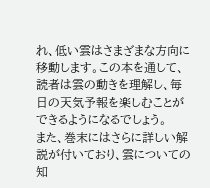れ、低い雲はさまざまな方向に移動します。この本を通して、読者は雲の動きを理解し、毎日の天気予報を楽しむことができるようになるでしょう。
また、巻末にはさらに詳しい解説が付いており、雲についての知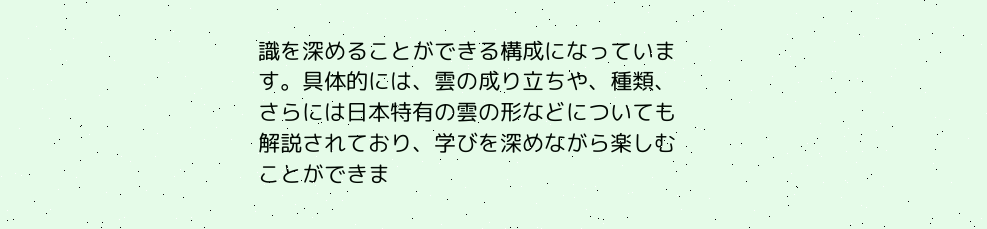識を深めることができる構成になっています。具体的には、雲の成り立ちや、種類、さらには日本特有の雲の形などについても解説されており、学びを深めながら楽しむことができま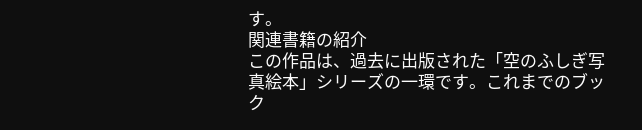す。
関連書籍の紹介
この作品は、過去に出版された「空のふしぎ写真絵本」シリーズの一環です。これまでのブック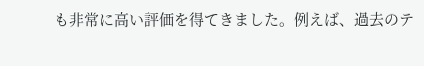も非常に高い評価を得てきました。例えば、過去のテ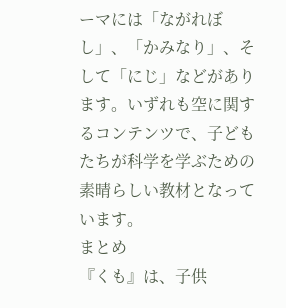ーマには「ながれぼし」、「かみなり」、そして「にじ」などがあります。いずれも空に関するコンテンツで、子どもたちが科学を学ぶための素晴らしい教材となっています。
まとめ
『くも』は、子供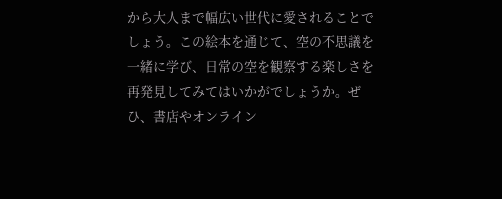から大人まで幅広い世代に愛されることでしょう。この絵本を通じて、空の不思議を一緒に学び、日常の空を観察する楽しさを再発見してみてはいかがでしょうか。ぜひ、書店やオンライン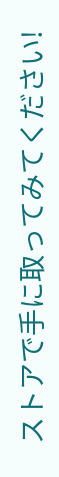ストアで手に取ってみてください!